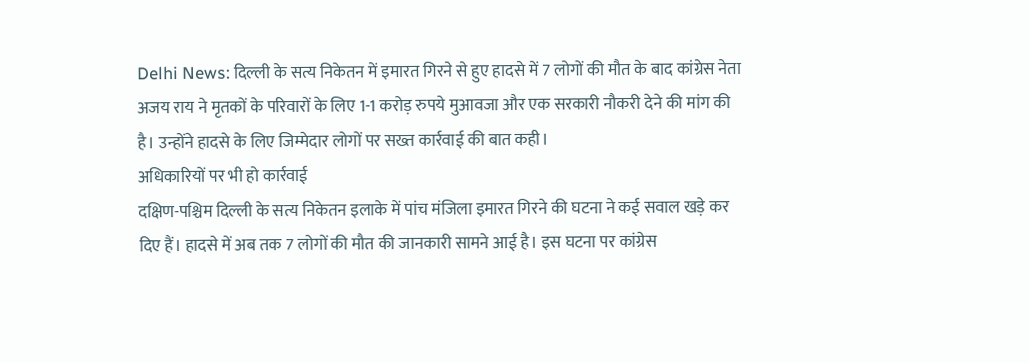Delhi News: दिल्ली के सत्य निकेतन में इमारत गिरने से हुए हादसे में 7 लोगों की मौत के बाद कांग्रेस नेता अजय राय ने मृतकों के परिवारों के लिए 1-1 करोड़ रुपये मुआवजा और एक सरकारी नौकरी देने की मांग की है। उन्होंने हादसे के लिए जिम्मेदार लोगों पर सख्त कार्रवाई की बात कही।
अधिकारियों पर भी हो कार्रवाई
दक्षिण-पश्चिम दिल्ली के सत्य निकेतन इलाके में पांच मंजिला इमारत गिरने की घटना ने कई सवाल खड़े कर दिए हैं। हादसे में अब तक 7 लोगों की मौत की जानकारी सामने आई है। इस घटना पर कांग्रेस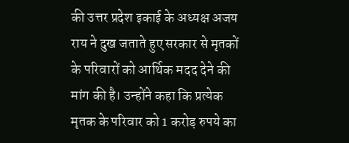की उत्तर प्रदेश इकाई के अध्यक्ष अजय राय ने दुख जताते हुए सरकार से मृतकों के परिवारों को आर्थिक मदद देने की मांग की है। उन्होंने कहा कि प्रत्येक मृतक के परिवार को 1 करोड़ रुपये का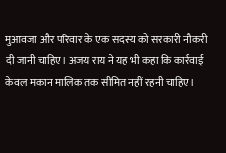मुआवजा और परिवार के एक सदस्य को सरकारी नौकरी दी जानी चाहिए। अजय राय ने यह भी कहा कि कार्रवाई केवल मकान मालिक तक सीमित नहीं रहनी चाहिए।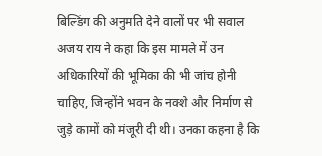बिल्डिंग की अनुमति देने वालों पर भी सवाल
अजय राय ने कहा कि इस मामले में उन अधिकारियों की भूमिका की भी जांच होनी चाहिए, जिन्होंने भवन के नक्शे और निर्माण से जुड़े कामों को मंजूरी दी थी। उनका कहना है कि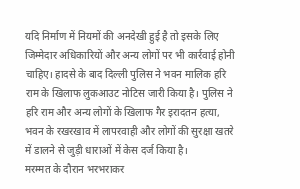यदि निर्माण में नियमों की अनदेखी हुई है तो इसके लिए जिम्मेदार अधिकारियों और अन्य लोगों पर भी कार्रवाई होनी चाहिए। हादसे के बाद दिल्ली पुलिस ने भवन मालिक हरि राम के खिलाफ लुकआउट नोटिस जारी किया है। पुलिस ने हरि राम और अन्य लोगों के खिलाफ गैर इरादतन हत्या, भवन के रखरखाव में लापरवाही और लोगों की सुरक्षा खतरे में डालने से जुड़ी धाराओं में केस दर्ज किया है।
मरम्मत के दौरान भरभराकर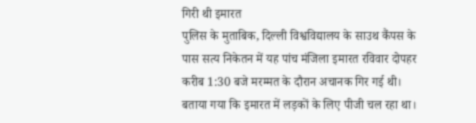गिरी थी इमारत
पुलिस के मुताबिक, दिल्ली विश्वविद्यालय के साउथ कैंपस के पास सत्य निकेतन में यह पांच मंजिला इमारत रविवार दोपहर करीब 1:30 बजे मरम्मत के दौरान अचानक गिर गई थी। बताया गया कि इमारत में लड़कों के लिए पीजी चल रहा था।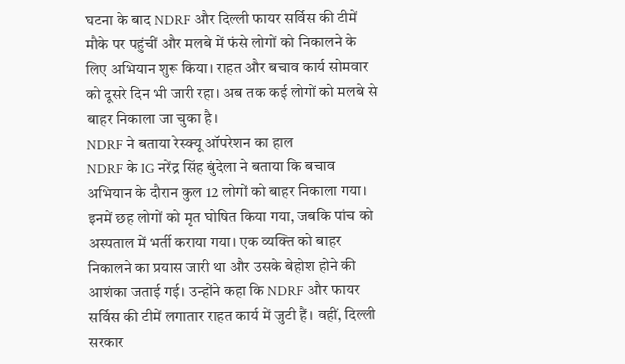घटना के बाद NDRF और दिल्ली फायर सर्विस की टीमें मौके पर पहुंचीं और मलबे में फंसे लोगों को निकालने के लिए अभियान शुरू किया। राहत और बचाव कार्य सोमवार को दूसरे दिन भी जारी रहा। अब तक कई लोगों को मलबे से बाहर निकाला जा चुका है।
NDRF ने बताया रेस्क्यू ऑपरेशन का हाल
NDRF के IG नरेंद्र सिंह बुंदेला ने बताया कि बचाव अभियान के दौरान कुल 12 लोगों को बाहर निकाला गया। इनमें छह लोगों को मृत घोषित किया गया, जबकि पांच को अस्पताल में भर्ती कराया गया। एक व्यक्ति को बाहर निकालने का प्रयास जारी था और उसके बेहोश होने की आशंका जताई गई। उन्होंने कहा कि NDRF और फायर सर्विस की टीमें लगातार राहत कार्य में जुटी हैं। वहीं, दिल्ली सरकार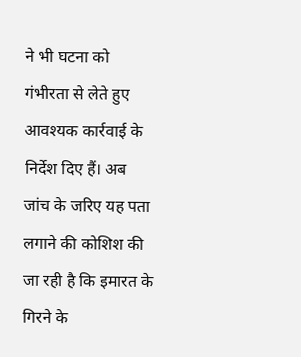ने भी घटना को गंभीरता से लेते हुए आवश्यक कार्रवाई के निर्देश दिए हैं। अब जांच के जरिए यह पता लगाने की कोशिश की जा रही है कि इमारत के गिरने के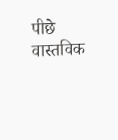पीछे वास्तविक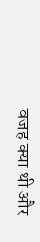वजह क्या थी और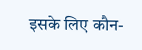इसके लिए कौन-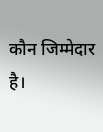कौन जिम्मेदार है।